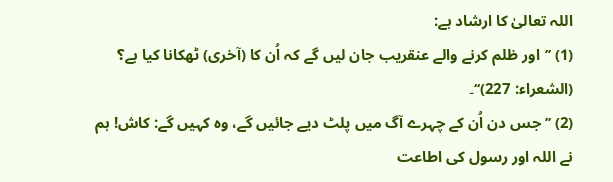اللہ تعالیٰ کا ارشاد ہے:
(1) ’’اور ظلم کرنے والے عنقریب جان لیں گے کہ اُن کا (آخری) ٹھکانا کیا ہے؟ (الشعراء: 227)‘‘۔
(2) ’’جس دن اُن کے چہرے آگ میں پلٹ دیے جائیں گے، وہ کہیں گے: کاش! ہم نے اللہ اور رسول کی اطاعت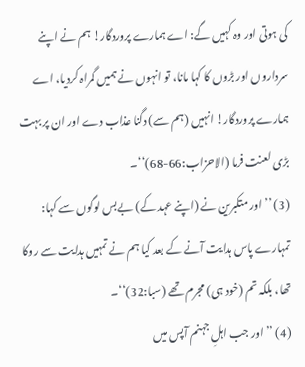کی ہوتی اور وہ کہیں گے: اے ہمارے پروردگار! ہم نے اپنے سرداروں اور بڑوں کا کہا مانا، تو انہوں نے ہمیں گمراہ کردیا، اے ہمارے پروردگار! انہیں (ہم سے) دگنا عذاب دے اور ان پر بہت بڑی لعنت فرما (الاحزاب:66-68)‘‘۔
(3) ’’اور متکبرین نے (اپنے عہد کے) بےبس لوگوں سے کہا: تمہارے پاس ہدایت آنے کے بعد کیا ہم نے تمہیں ہدایت سے روکا تھا، بلکہ تم (خود ہی) مجرم تھے (سبا:32)‘‘۔
(4) ’’اور جب اہلِ جہنم آپس میں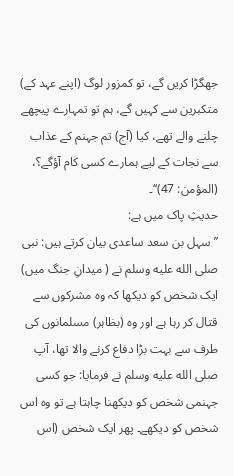جھگڑا کریں گے، تو کمزور لوگ (اپنے عہد کے) متکبرین سے کہیں گے، ہم تو تمہارے پیچھے چلنے والے تھے، کیا (آج) تم جہنم کے عذاب سے نجات کے لیے ہمارے کسی کام آؤگے؟، (المؤمن: 47)‘‘۔
حدیثِ پاک میں ہے:
’’سہل بن سعد ساعدی بیان کرتے ہیں: نبی صلى الله عليه وسلم نے ( میدانِ جنگ میں) ایک شخص کو دیکھا کہ وہ مشرکوں سے قتال کر رہا ہے اور وہ (بظاہر) مسلمانوں کی طرف سے بہت بڑا دفاع کرنے والا تھا، آپ صلى الله عليه وسلم نے فرمایا: جو کسی جہنمی شخص کو دیکھنا چاہتا ہے تو وہ اس شخص کو دیکھے۔ پھر ایک شخص (اس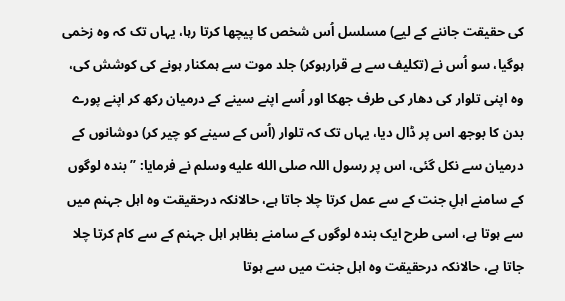کی حقیقت جاننے کے لیے) مسلسل اُس شخص کا پیچھا کرتا رہا، یہاں تک کہ وہ زخمی ہوگیا، سو اُس نے (تکلیف سے بے قرارہوکر) جلد موت سے ہمکنار ہونے کی کوشش کی، وہ اپنی تلوار کی دھار کی طرف جھکا اور اُسے اپنے سینے کے درمیان رکھ کر اپنے پورے بدن کا بوجھ اس پر ڈال دیا، یہاں تک کہ تلوار (اُس کے سینے کو چیر کر) دوشانوں کے درمیان سے نکل گئی، اس پر رسول اللہ صلى الله عليه وسلم نے فرمایا: ’’ بندہ لوگوں کے سامنے اہلِ جنت کے سے عمل کرتا چلا جاتا ہے، حالانکہ درحقیقت وہ اہل جہنم میں سے ہوتا ہے، اسی طرح ایک بندہ لوگوں کے سامنے بظاہر اہل جہنم کے سے کام کرتا چلا جاتا ہے، حالانکہ درحقیقت وہ اہل جنت میں سے ہوتا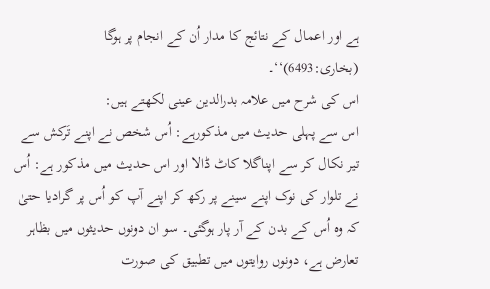ہے اور اعمال کے نتائج کا مدار اُن کے انجام پر ہوگا (بخاری:6493)‘‘۔
اس کی شرح میں علامہ بدرالدین عینی لکھتے ہیں:
اس سے پہلی حدیث میں مذکورہے: اُس شخص نے اپنے تَرکش سے تیر نکال کر سے اپناگلا کاٹ ڈالا اور اس حدیث میں مذکور ہے: اُس نے تلوار کی نوک اپنے سینے پر رکھ کر اپنے آپ کو اُس پر گرادیا حتیٰ کہ وہ اُس کے بدن کے آر پار ہوگئی۔ سو ان دونوں حدیثوں میں بظاہر تعارض ہے، دونوں روایتوں میں تطبیق کی صورت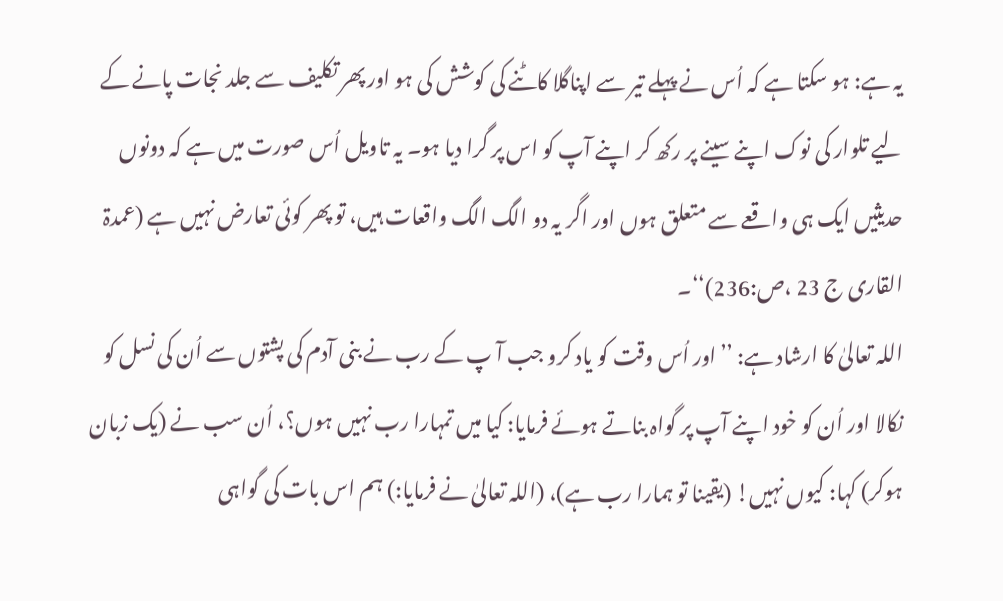یہ ہے: ہو سکتا ہے کہ اُس نے پہلے تیر سے اپناگلا کاٹنے کی کوشش کی ہو اور پھر تکلیف سے جلد نجات پانے کے لیے تلوار کی نوک اپنے سینے پر رکھ کر اپنے آپ کو اس پر گرا دیا ہو۔ یہ تاویل اُس صورت میں ہے کہ دونوں حدیثیں ایک ہی واقعے سے متعلق ہوں اور اگر یہ دو الگ الگ واقعات ہیں، تو پھر کوئی تعارض نہیں ہے (عمدۃ القاری ج 23 ،ص:236)‘‘۔
اللہ تعالیٰ کا ارشاد ہے: ’’اور اُس وقت کو یاد کرو جب آ پ کے رب نے بنی آدم کی پشتوں سے اُن کی نسل کو نکالا اور اُن کو خود اپنے آپ پر گواہ بناتے ہوئے فرمایا: کیا میں تمہارا رب نہیں ہوں؟، اُن سب نے (یک زبان ہوکر) کہا: کیوں نہیں! (یقینا تو ہمارا رب ہے)، (اللہ تعالیٰ نے فرمایا:) ہم اس بات کی گواہی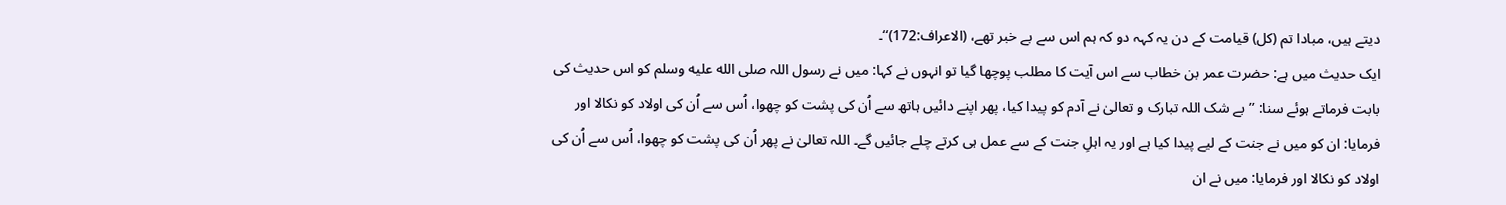دیتے ہیں، مبادا تم (کل) قیامت کے دن یہ کہہ دو کہ ہم اس سے بے خبر تھے، (الاعراف:172)‘‘۔
ایک حدیث میں ہے: حضرت عمر بن خطاب سے اس آیت کا مطلب پوچھا گیا تو انہوں نے کہا: میں نے رسول اللہ صلى الله عليه وسلم کو اس حدیث کی بابت فرماتے ہوئے سنا: ’’بے شک اللہ تبارک و تعالیٰ نے آدم کو پیدا کیا، پھر اپنے دائیں ہاتھ سے اُن کی پشت کو چھوا، اُس سے اُن کی اولاد کو نکالا اور فرمایا: ان کو میں نے جنت کے لیے پیدا کیا ہے اور یہ اہلِ جنت کے سے عمل ہی کرتے چلے جائیں گے۔ اللہ تعالیٰ نے پھر اُن کی پشت کو چھوا، اُس سے اُن کی اولاد کو نکالا اور فرمایا: میں نے ان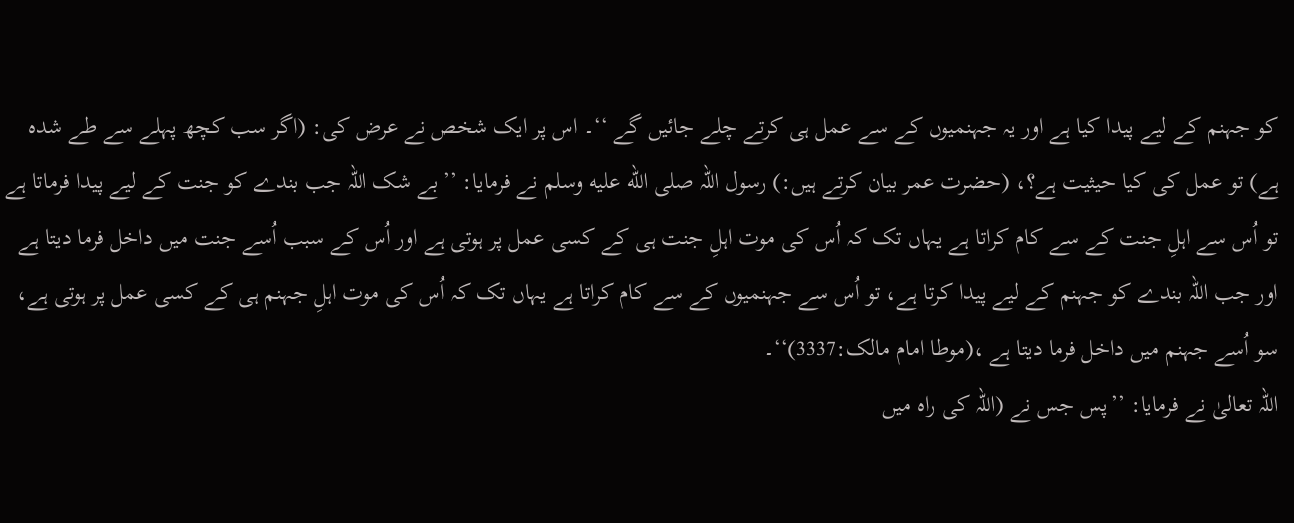کو جہنم کے لیے پیدا کیا ہے اور یہ جہنمیوں کے سے عمل ہی کرتے چلے جائیں گے ‘‘۔ اس پر ایک شخص نے عرض کی: (اگر سب کچھ پہلے سے طے شدہ ہے) تو عمل کی کیا حیثیت ہے؟، (حضرت عمر بیان کرتے ہیں:) رسول اللہ صلى الله عليه وسلم نے فرمایا: ’’بے شک اللہ جب بندے کو جنت کے لیے پیدا فرماتا ہے تو اُس سے اہلِ جنت کے سے کام کراتا ہے یہاں تک کہ اُس کی موت اہلِ جنت ہی کے کسی عمل پر ہوتی ہے اور اُس کے سبب اُسے جنت میں داخل فرما دیتا ہے اور جب اللہ بندے کو جہنم کے لیے پیدا کرتا ہے، تو اُس سے جہنمیوں کے سے کام کراتا ہے یہاں تک کہ اُس کی موت اہلِ جہنم ہی کے کسی عمل پر ہوتی ہے، سو اُسے جہنم میں داخل فرما دیتا ہے ،(موطا امام مالک:3337)‘‘۔
اللہ تعالیٰ نے فرمایا: ’’پس جس نے (اللہ کی راہ میں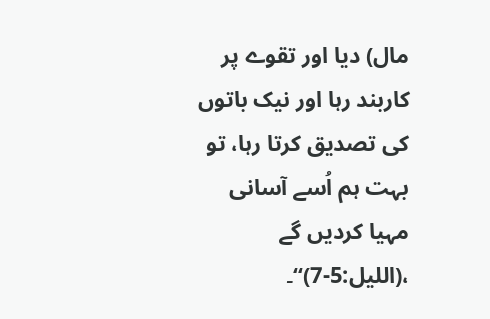مال) دیا اور تقوے پر کاربند رہا اور نیک باتوں کی تصدیق کرتا رہا، تو بہت ہم اُسے آسانی مہیا کردیں گے ،(اللیل:5-7)‘‘۔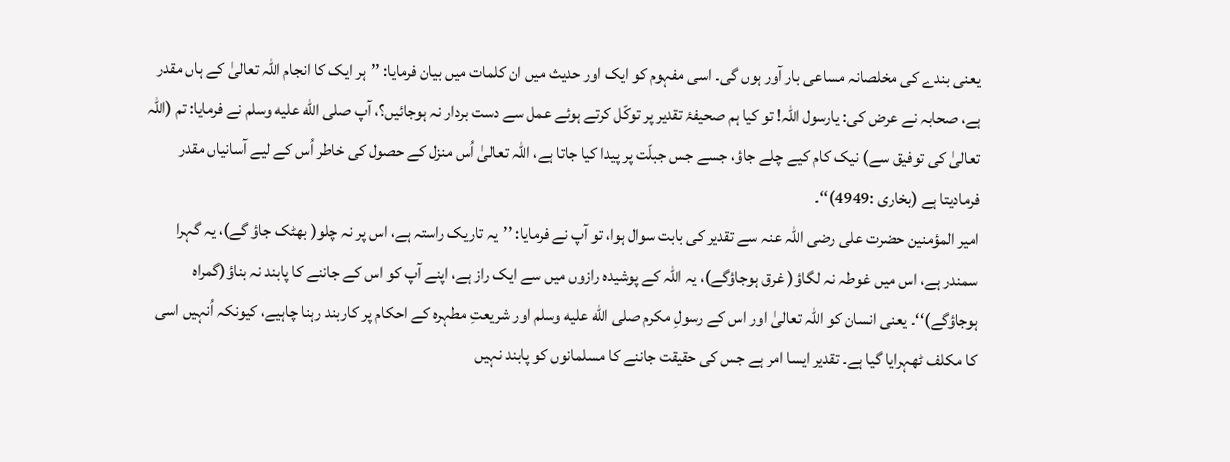یعنی بندے کی مخلصانہ مساعی بار آور ہوں گی۔ اسی مفہوم کو ایک اور حدیث میں ان کلمات میں بیان فرمایا: ’’ہر ایک کا انجام اللہ تعالیٰ کے ہاں مقدر ہے، صحابہ نے عرض کی: یارسول اللہ! تو کیا ہم صحیفۂ تقدیر پر توکّل کرتے ہوئے عمل سے دست بردار نہ ہوجائیں؟، آپ صلى الله عليه وسلم نے فرمایا: تم (اللہ تعالیٰ کی توفیق سے) نیک کام کیے چلے جاؤ، جسے جس جبلّت پر پیدا کیا جاتا ہے، اللہ تعالیٰ اُس منزل کے حصول کی خاطر اُس کے لیے آسانیاں مقدر فرمادیتا ہے (بخاری :4949)‘‘۔
امیر المؤمنین حضرت علی رضی اللہ عنہ سے تقدیر کی بابت سوال ہوا، تو آپ نے فرمایا: ’’یہ تاریک راستہ ہے، اس پر نہ چلو( بھٹک جاؤ گے)، یہ گہرا سمندر ہے، اس میں غوطہ نہ لگاؤ( غرق ہوجاؤگے)، یہ اللہ کے پوشیدہ رازوں میں سے ایک راز ہے، اپنے آپ کو اس کے جاننے کا پابند نہ بناؤ(گمراہ ہوجاؤگے)‘‘۔ یعنی انسان کو اللہ تعالیٰ اور اس کے رسولِ مکرم صلى الله عليه وسلم اور شریعتِ مطہرہ کے احکام پر کاربند رہنا چاہیے، کیونکہ اُنہیں اسی کا مکلف ٹھہرایا گیا ہے۔ تقدیر ایسا امر ہے جس کی حقیقت جاننے کا مسلمانوں کو پابند نہیں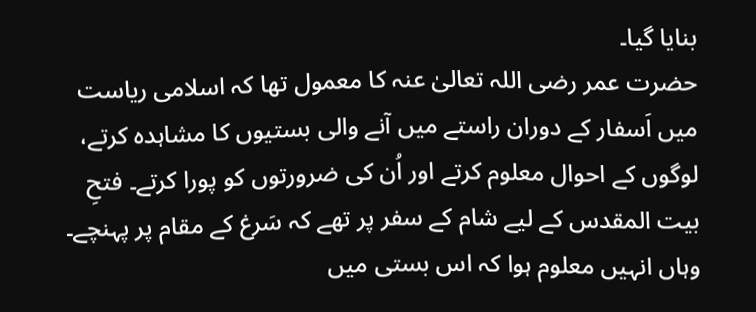بنایا گیا۔
حضرت عمر رضی اللہ تعالیٰ عنہ کا معمول تھا کہ اسلامی ریاست میں اَسفار کے دوران راستے میں آنے والی بستیوں کا مشاہدہ کرتے، لوگوں کے احوال معلوم کرتے اور اُن کی ضرورتوں کو پورا کرتے۔ فتحِ بیت المقدس کے لیے شام کے سفر پر تھے کہ سَرغ کے مقام پر پہنچے۔ وہاں انہیں معلوم ہوا کہ اس بستی میں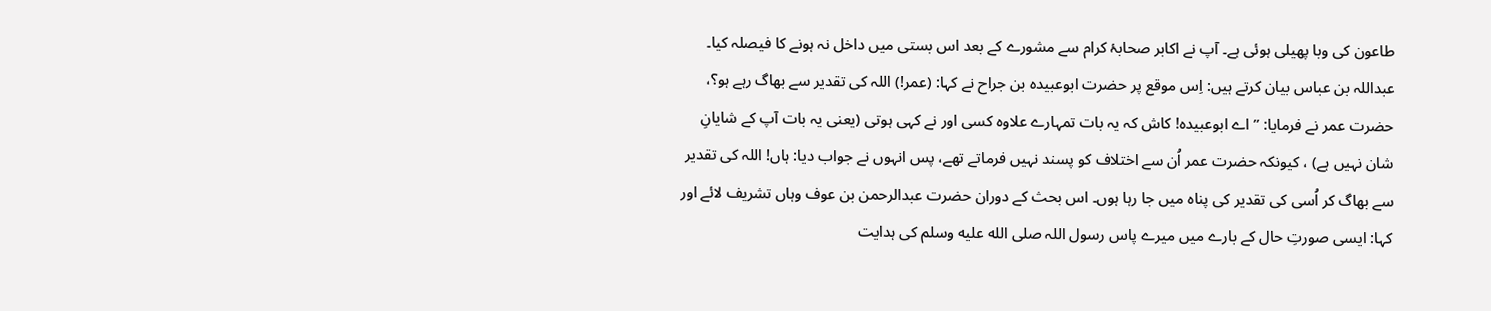طاعون کی وبا پھیلی ہوئی ہے۔ آپ نے اکابر صحابۂ کرام سے مشورے کے بعد اس بستی میں داخل نہ ہونے کا فیصلہ کیا۔ عبداللہ بن عباس بیان کرتے ہیں: اِس موقع پر حضرت ابوعبیدہ بن جراح نے کہا: (عمر!) اللہ کی تقدیر سے بھاگ رہے ہو؟، حضرت عمر نے فرمایا: ’’ اے ابوعبیدہ! کاش کہ یہ بات تمہارے علاوہ کسی اور نے کہی ہوتی (یعنی یہ بات آپ کے شایانِ شان نہیں ہے) ، کیونکہ حضرت عمر اُن سے اختلاف کو پسند نہیں فرماتے تھے، پس انہوں نے جواب دیا: ہاں! اللہ کی تقدیر سے بھاگ کر اُسی کی تقدیر کی پناہ میں جا رہا ہوں۔ اس بحث کے دوران حضرت عبدالرحمن بن عوف وہاں تشریف لائے اور کہا: ایسی صورتِ حال کے بارے میں میرے پاس رسول اللہ صلى الله عليه وسلم کی ہدایت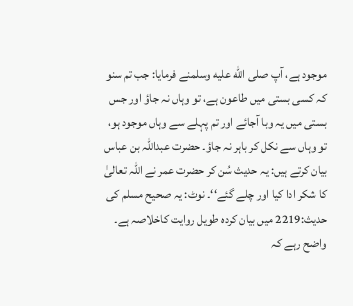موجود ہے، آپ صلى الله عليه وسلمنے فرمایا: جب تم سنو کہ کسی بستی میں طاعون ہے، تو وہاں نہ جاؤ اور جس بستی میں یہ وبا آجائے اور تم پہلے سے وہاں موجود ہو، تو وہاں سے نکل کر باہر نہ جاؤ۔ حضرت عبداللہ بن عباس بیان کرتے ہیں: یہ حدیث سُن کر حضرت عمر نے اللہ تعالیٰ کا شکر ادا کیا اور چلے گئے‘‘۔ نوٹ: یہ صحیح مسلم کی حدیث:2219 میں بیان کردہ طویل روایت کاخلاصہ ہے۔
واضح رہے کہ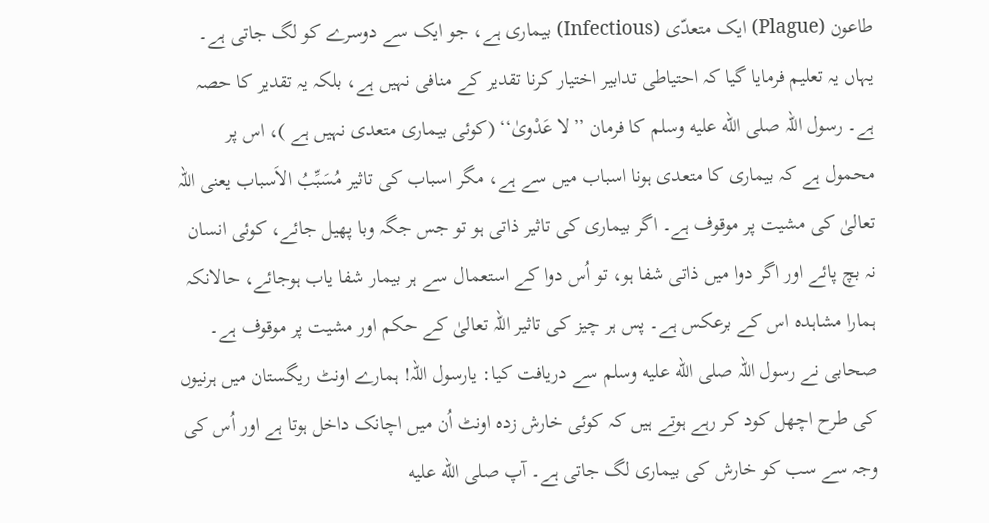طاعون (Plague) ایک متعدّی (Infectious) بیماری ہے، جو ایک سے دوسرے کو لگ جاتی ہے۔ یہاں یہ تعلیم فرمایا گیا کہ احتیاطی تدابیر اختیار کرنا تقدیر کے منافی نہیں ہے، بلکہ یہ تقدیر کا حصہ ہے۔ رسول اللہ صلى الله عليه وسلم کا فرمان ’’لا عَدْویٰ‘‘ (کوئی بیماری متعدی نہیں ہے )، اس پر محمول ہے کہ بیماری کا متعدی ہونا اسباب میں سے ہے، مگر اسباب کی تاثیر مُسَبِّبُ الاَسباب یعنی اللہ تعالیٰ کی مشیت پر موقوف ہے۔ اگر بیماری کی تاثیر ذاتی ہو تو جس جگہ وبا پھیل جائے، کوئی انسان نہ بچ پائے اور اگر دوا میں ذاتی شفا ہو، تو اُس دوا کے استعمال سے ہر بیمار شفا یاب ہوجائے، حالانکہ ہمارا مشاہدہ اس کے برعکس ہے۔ پس ہر چیز کی تاثیر اللہ تعالیٰ کے حکم اور مشیت پر موقوف ہے۔ صحابی نے رسول اللہ صلى الله عليه وسلم سے دریافت کیا: یارسول اللہ! ہمارے اونٹ ریگستان میں ہرنیوں کی طرح اچھل کود کر رہے ہوتے ہیں کہ کوئی خارش زدہ اونٹ اُن میں اچانک داخل ہوتا ہے اور اُس کی وجہ سے سب کو خارش کی بیماری لگ جاتی ہے۔ آپ صلى الله عليه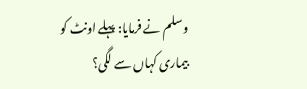وسلم نے فرمایا: پہلے اونٹ کو بیماری کہاں سے لگی؟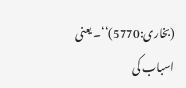(بخاری:5770)‘‘۔ یعنی اسباب کی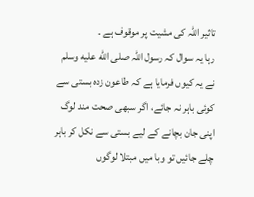تاثیر اللہ کی مشیت پر موقوف ہے ۔
رہا یہ سوال کہ رسول اللہ صلى الله عليه وسلم نے یہ کیوں فرمایا ہے کہ طاعون زدہ بستی سے کوئی باہر نہ جائے، اگر سبھی صحت مند لوگ اپنی جان بچانے کے لیے بستی سے نکل کر باہر چلے جائیں تو وبا میں مبتلا لوگوں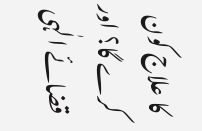کا علاج کون کرے گا؟ اور قضائے الٰہی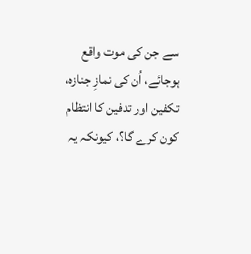سے جن کی موت واقع ہوجائے، اُن کی نمازِ جنازہ، تکفین اور تدفین کا انتظام کون کرے گا؟، کیونکہ یہ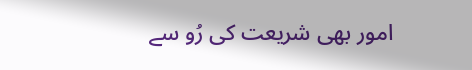امور بھی شریعت کی رُو سے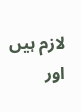لازم ہیں اور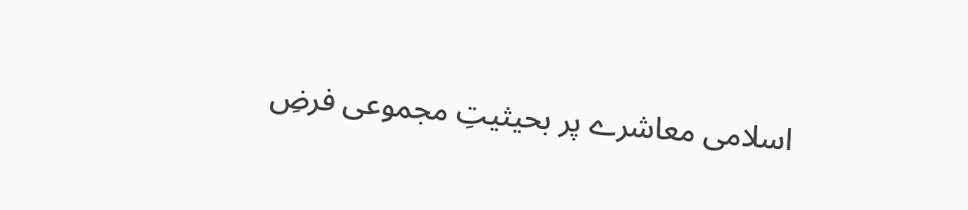اسلامی معاشرے پر بحیثیتِ مجموعی فرضِ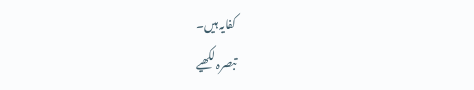کفایہ ہیں۔
تبصرہ لکھیے